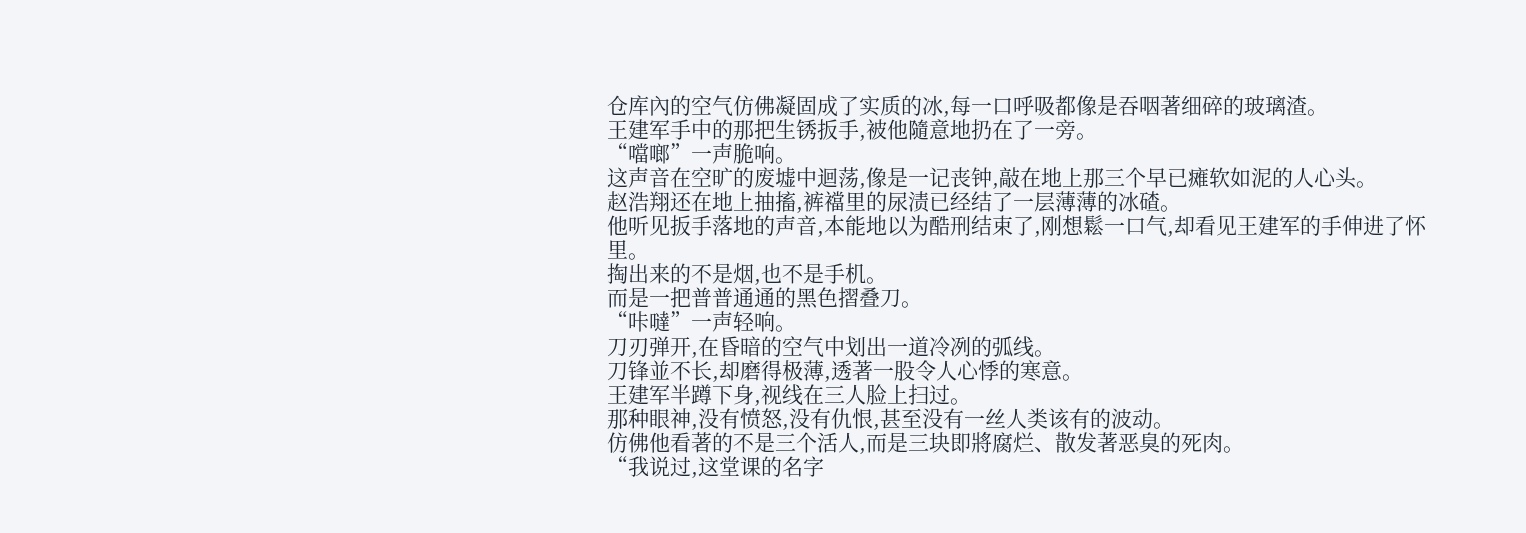仓库內的空气仿佛凝固成了实质的冰,每一口呼吸都像是吞咽著细碎的玻璃渣。
王建军手中的那把生锈扳手,被他隨意地扔在了一旁。
“噹啷”一声脆响。
这声音在空旷的废墟中迴荡,像是一记丧钟,敲在地上那三个早已瘫软如泥的人心头。
赵浩翔还在地上抽搐,裤襠里的尿渍已经结了一层薄薄的冰碴。
他听见扳手落地的声音,本能地以为酷刑结束了,刚想鬆一口气,却看见王建军的手伸进了怀里。
掏出来的不是烟,也不是手机。
而是一把普普通通的黑色摺叠刀。
“咔噠”一声轻响。
刀刃弹开,在昏暗的空气中划出一道冷冽的弧线。
刀锋並不长,却磨得极薄,透著一股令人心悸的寒意。
王建军半蹲下身,视线在三人脸上扫过。
那种眼神,没有愤怒,没有仇恨,甚至没有一丝人类该有的波动。
仿佛他看著的不是三个活人,而是三块即將腐烂、散发著恶臭的死肉。
“我说过,这堂课的名字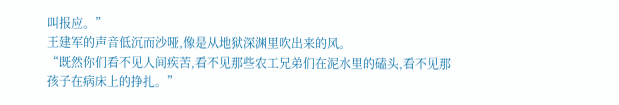叫报应。”
王建军的声音低沉而沙哑,像是从地狱深渊里吹出来的风。
“既然你们看不见人间疾苦,看不见那些农工兄弟们在泥水里的磕头,看不见那孩子在病床上的挣扎。”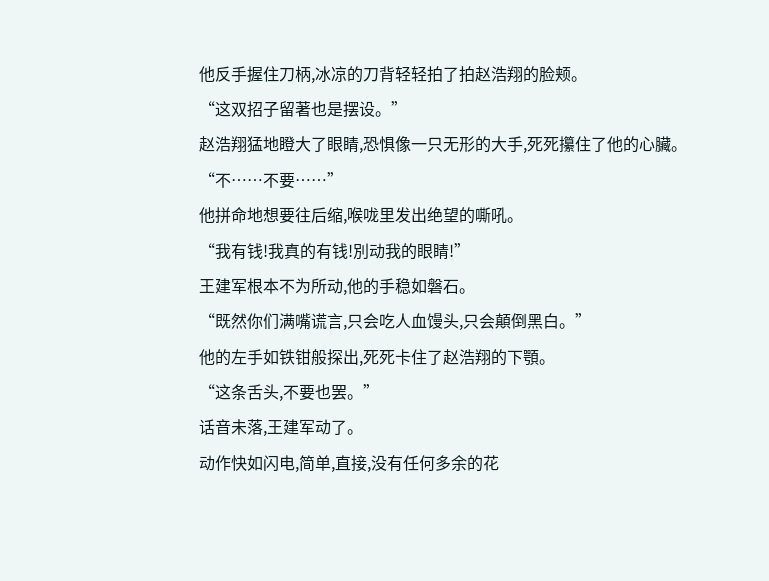他反手握住刀柄,冰凉的刀背轻轻拍了拍赵浩翔的脸颊。
“这双招子留著也是摆设。”
赵浩翔猛地瞪大了眼睛,恐惧像一只无形的大手,死死攥住了他的心臟。
“不……不要……”
他拼命地想要往后缩,喉咙里发出绝望的嘶吼。
“我有钱!我真的有钱!別动我的眼睛!”
王建军根本不为所动,他的手稳如磐石。
“既然你们满嘴谎言,只会吃人血馒头,只会顛倒黑白。”
他的左手如铁钳般探出,死死卡住了赵浩翔的下顎。
“这条舌头,不要也罢。”
话音未落,王建军动了。
动作快如闪电,简单,直接,没有任何多余的花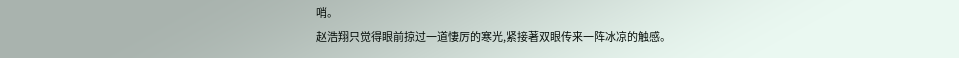哨。
赵浩翔只觉得眼前掠过一道悽厉的寒光,紧接著双眼传来一阵冰凉的触感。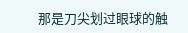那是刀尖划过眼球的触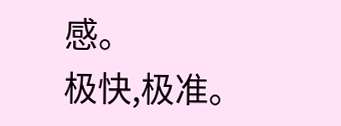感。
极快,极准。